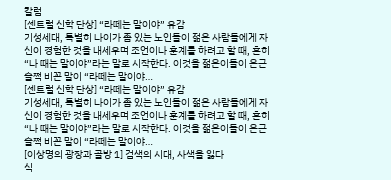칼럼
[센트럴 신학 단상] “라떼는 말이야” 유감
기성세대, 특별히 나이가 좀 있는 노인들이 젊은 사람들에게 자신이 경험한 것을 내세우며 조언이나 훈계를 하려고 할 때, 흔히 “나 때는 말이야”라는 말로 시작한다. 이것을 젊은이들이 은근슬쩍 비꼰 말이 “라떼는 말이야…
[센트럴 신학 단상] “라떼는 말이야” 유감
기성세대, 특별히 나이가 좀 있는 노인들이 젊은 사람들에게 자신이 경험한 것을 내세우며 조언이나 훈계를 하려고 할 때, 흔히 “나 때는 말이야”라는 말로 시작한다. 이것을 젊은이들이 은근슬쩍 비꼰 말이 “라떼는 말이야…
[이상명의 광장과 골방 1] 검색의 시대, 사색을 잃다
식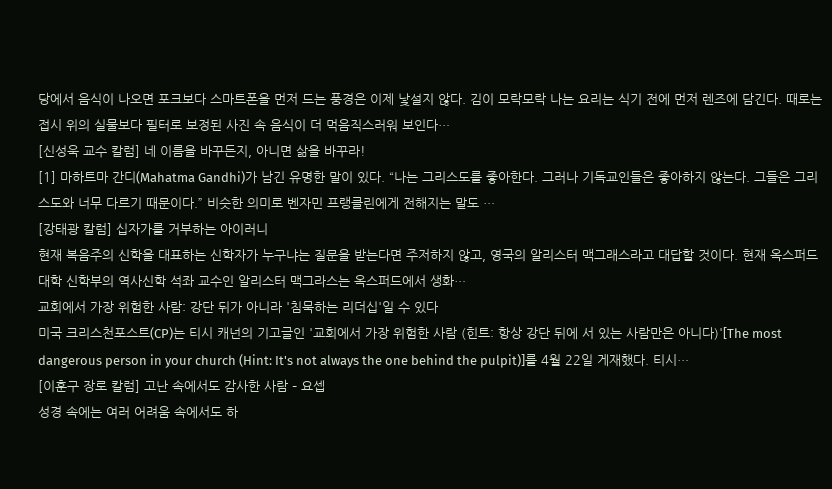당에서 음식이 나오면 포크보다 스마트폰을 먼저 드는 풍경은 이제 낯설지 않다. 김이 모락모락 나는 요리는 식기 전에 먼저 렌즈에 담긴다. 때로는 접시 위의 실물보다 필터로 보정된 사진 속 음식이 더 먹음직스러워 보인다…
[신성욱 교수 칼럼] 네 이름을 바꾸든지, 아니면 삶을 바꾸라!
[1] 마하트마 간디(Mahatma Gandhi)가 남긴 유명한 말이 있다. “나는 그리스도를 좋아한다. 그러나 기독교인들은 좋아하지 않는다. 그들은 그리스도와 너무 다르기 때문이다.” 비슷한 의미로 벤자민 프랭클린에게 전해지는 말도 …
[강태광 칼럼] 십자가를 거부하는 아이러니
현재 복음주의 신학을 대표하는 신학자가 누구냐는 질문을 받는다면 주저하지 않고, 영국의 알리스터 맥그래스라고 대답할 것이다. 현재 옥스퍼드대학 신학부의 역사신학 석좌 교수인 알리스터 맥그라스는 옥스퍼드에서 생화…
교회에서 가장 위험한 사람: 강단 뒤가 아니라 '침묵하는 리더십'일 수 있다
미국 크리스천포스트(CP)는 티시 캐넌의 기고글인 '교회에서 가장 위험한 사람 (힌트: 항상 강단 뒤에 서 있는 사람만은 아니다)'[The most dangerous person in your church (Hint: It's not always the one behind the pulpit)]를 4월 22일 게재했다. 티시…
[이훈구 장로 칼럼] 고난 속에서도 감사한 사람 – 요셉
성경 속에는 여러 어려움 속에서도 하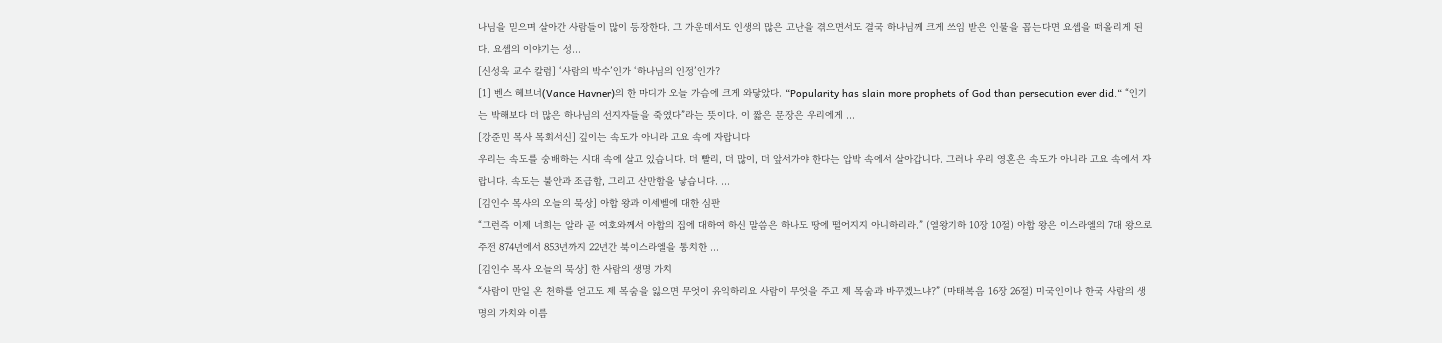나님을 믿으며 살아간 사람들이 많이 등장한다. 그 가운데서도 인생의 많은 고난을 겪으면서도 결국 하나님께 크게 쓰임 받은 인물을 꼽는다면 요셉을 떠올리게 된다. 요셉의 이야기는 성…
[신성욱 교수 칼럼] ‘사람의 박수’인가 ‘하나님의 인정’인가?
[1] 벤스 헤브너(Vance Havner)의 한 마디가 오늘 가슴에 크게 와닿았다. “Popularity has slain more prophets of God than persecution ever did.“ “인기는 박해보다 더 많은 하나님의 선지자들을 죽였다”라는 뜻이다. 이 짧은 문장은 우리에게 …
[강준민 목사 목회서신] 깊이는 속도가 아니라 고요 속에 자랍니다
우리는 속도를 숭배하는 시대 속에 살고 있습니다. 더 빨리, 더 많이, 더 앞서가야 한다는 압박 속에서 살아갑니다. 그러나 우리 영혼은 속도가 아니라 고요 속에서 자랍니다. 속도는 불안과 조급함, 그리고 산만함을 낳습니다. …
[김인수 목사의 오늘의 묵상] 아합 왕과 이세벨에 대한 심판
“그런즉 이제 너희는 알라 곧 여호와께서 아합의 집에 대하여 하신 말씀은 하나도 땅에 떨어지지 아니하리라.” (열왕기하 10장 10절) 아합 왕은 이스라엘의 7대 왕으로 주전 874년에서 853년까지 22년간 북이스라엘을 통치한 …
[김인수 목사 오늘의 묵상] 한 사람의 생명 가치
“사람이 만일 온 천하를 얻고도 제 목숨을 잃으면 무엇이 유익하리요 사람이 무엇을 주고 제 목숨과 바꾸겠느냐?” (마태복음 16장 26절) 미국인이나 한국 사람의 생명의 가치와 이름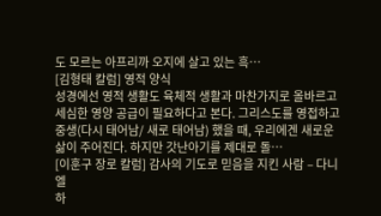도 모르는 아프리까 오지에 살고 있는 흑…
[김형태 칼럼] 영적 양식
성경에선 영적 생활도 육체적 생활과 마찬가지로 올바르고 세심한 영양 공급이 필요하다고 본다. 그리스도를 영접하고 중생(다시 태어남/ 새로 태어남) 했을 때, 우리에겐 새로운 삶이 주어진다. 하지만 갓난아기를 제대로 돌…
[이훈구 장로 칼럼] 감사의 기도로 믿음을 지킨 사람 – 다니엘
하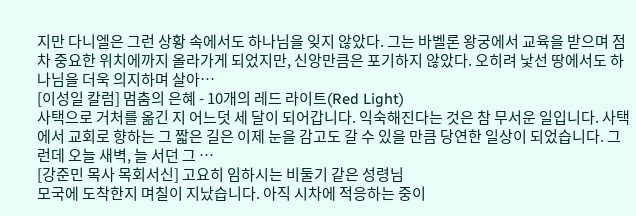지만 다니엘은 그런 상황 속에서도 하나님을 잊지 않았다. 그는 바벨론 왕궁에서 교육을 받으며 점차 중요한 위치에까지 올라가게 되었지만, 신앙만큼은 포기하지 않았다. 오히려 낯선 땅에서도 하나님을 더욱 의지하며 살아…
[이성일 칼럼] 멈춤의 은혜 - 10개의 레드 라이트(Red Light)
사택으로 거처를 옮긴 지 어느덧 세 달이 되어갑니다. 익숙해진다는 것은 참 무서운 일입니다. 사택에서 교회로 향하는 그 짧은 길은 이제 눈을 감고도 갈 수 있을 만큼 당연한 일상이 되었습니다. 그런데 오늘 새벽, 늘 서던 그 …
[강준민 목사 목회서신] 고요히 임하시는 비둘기 같은 성령님
모국에 도착한지 며칠이 지났습니다. 아직 시차에 적응하는 중이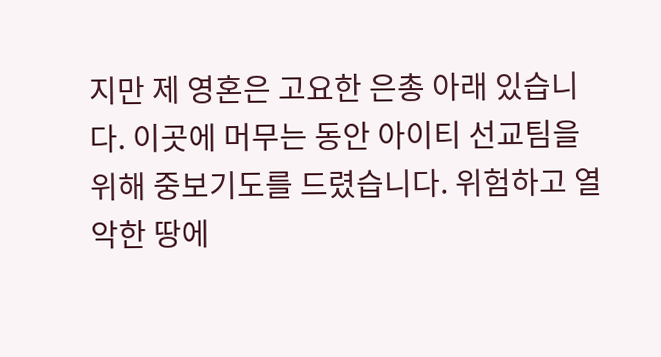지만 제 영혼은 고요한 은총 아래 있습니다. 이곳에 머무는 동안 아이티 선교팀을 위해 중보기도를 드렸습니다. 위험하고 열악한 땅에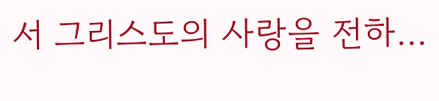서 그리스도의 사랑을 전하…